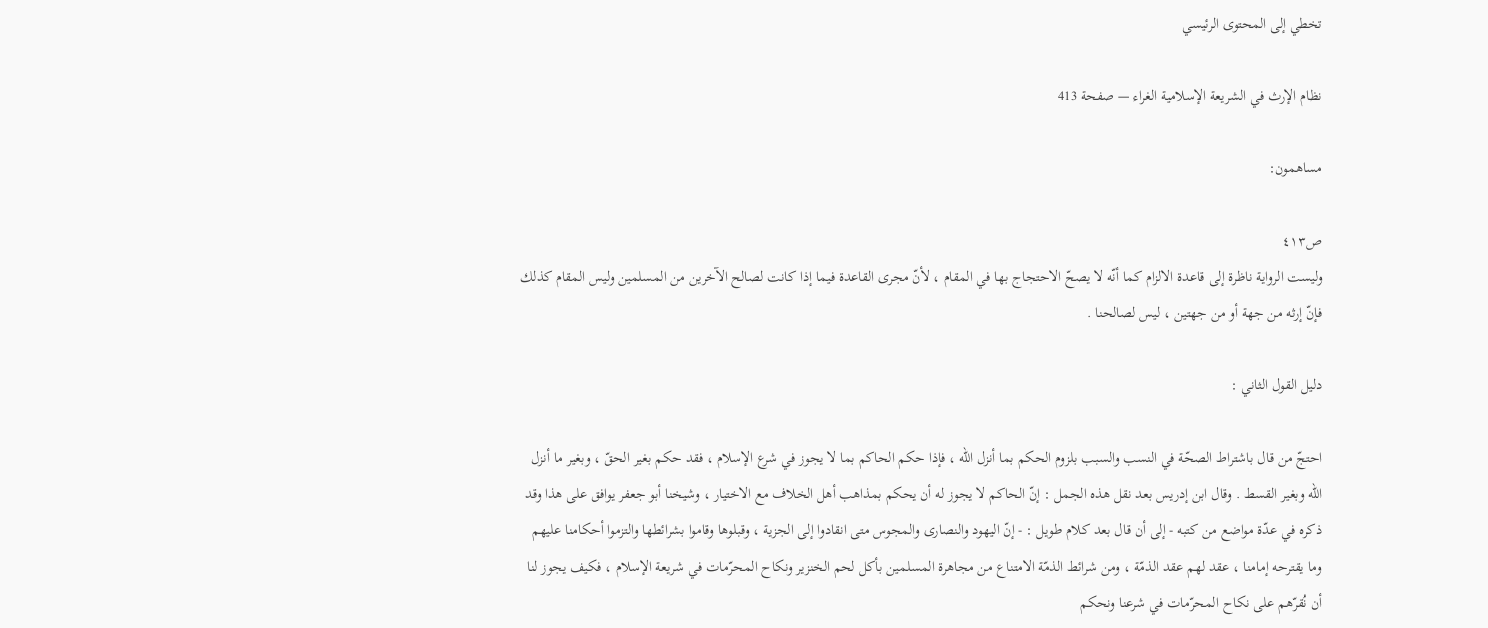تخطي إلى المحتوى الرئيسي

نظام الإرث في الشريعة الإسلامية الغراء — صفحة 413

مساهمون:

ص٤١٣
وليست الرواية ناظرة إلى قاعدة الالزام كما أنّه لا يصحّ الاحتجاج بها في المقام ، لأنّ مجرى القاعدة فيما إذا كانت لصالح الآخرين من المسلمين وليس المقام كذلك فإنّ إرثه من جهة أو من جهتين ، ليس لصالحنا .

دليل القول الثاني :

احتجّ من قال باشتراط الصحّة في النسب والسبب بلزوم الحكم بما أنزل اللّه ، فإذا حكم الحاكم بما لا يجوز في شرع الإسلام ، فقد حكم بغير الحقّ ، وبغير ما أنزل اللّه وبغير القسط . وقال ابن إدريس بعد نقل هذه الجمل : إنّ الحاكم لا يجوز له أن يحكم بمذاهب أهل الخلاف مع الاختيار ، وشيخنا أبو جعفر يوافق على هذا وقد ذكره في عدّة مواضع من كتبه - إلى أن قال بعد كلام طويل : - إنّ اليهود والنصارى والمجوس متى انقادوا إلى الجزية ، وقبلوها وقاموا بشرائطها والتزموا أحكامنا عليهم وما يقترحه إمامنا ، عقد لهم عقد الذمّة ، ومن شرائط الذمّة الامتناع من مجاهرة المسلمين بأكل لحم الخنزير ونكاح المحرّمات في شريعة الإسلام ، فكيف يجوز لنا أن نُقرّهم على نكاح المحرّمات في شرعنا ونحكم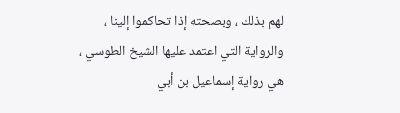لهم بذلك ، وبصحته إذا تحاكموا إلينا ، والرواية التي اعتمد عليها الشيخ الطوسي ، هي رواية إسماعيل بن أبي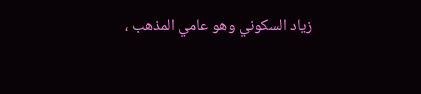زياد السكوني وهو عامي المذهب ،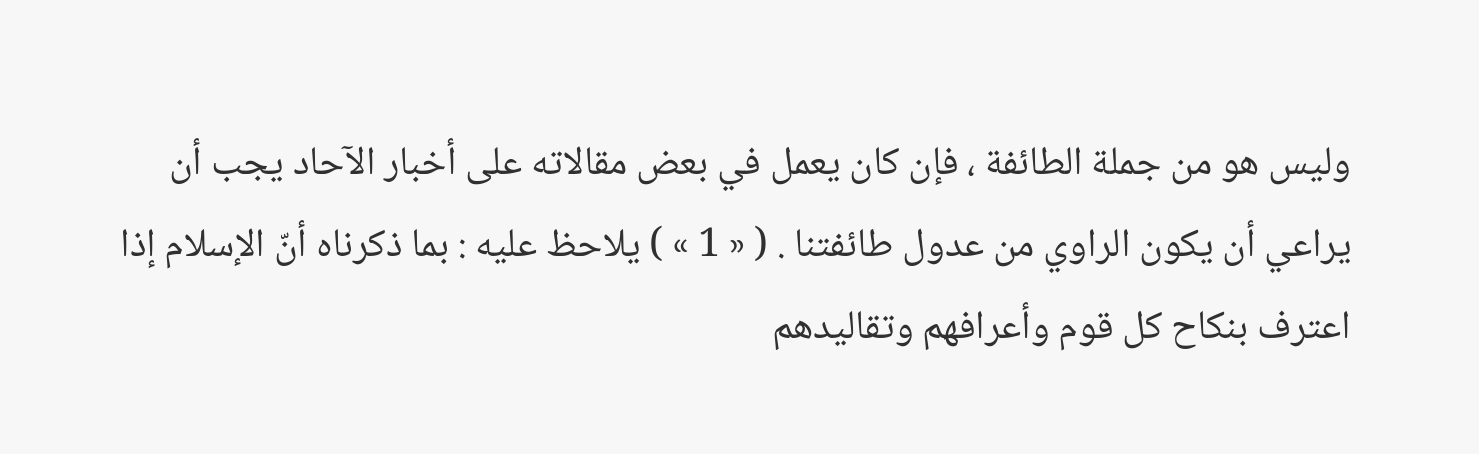وليس هو من جملة الطائفة ، فإن كان يعمل في بعض مقالاته على أخبار الآحاد يجب أن يراعي أن يكون الراوي من عدول طائفتنا . ( « 1 » ) يلاحظ عليه : بما ذكرناه أنّ الإسلام إذا اعترف بنكاح كل قوم وأعرافهم وتقاليدهم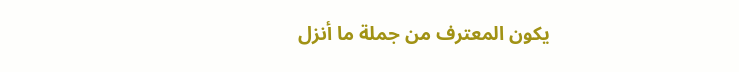يكون المعترف من جملة ما أنزل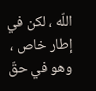اللّه ، لكن في إطار خاص ، وهو في حقّ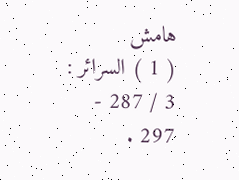هامش
( 1 ) السرائر : 3 / 287 - 297 .